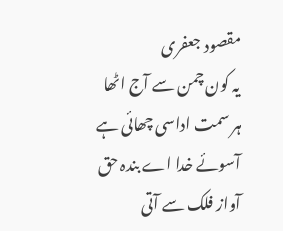مقصود جعفری
یہ کون چمن سے آج اٹھا
ہر سمت اداسی چھائی ہے
آسوئے خدا اے بندہ حق
آواز فلک سے آتی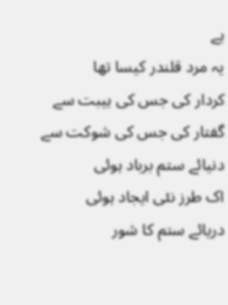ہے
یہ مرد قلندر کیسا تھا
کردار کی جس کی ہیبت سے
گفتار کی جس کی شوکت سے
دنیائے ستم برباد ہوئی
اک طرز نئی ایجاد ہوئی
دریائے ستم کا شور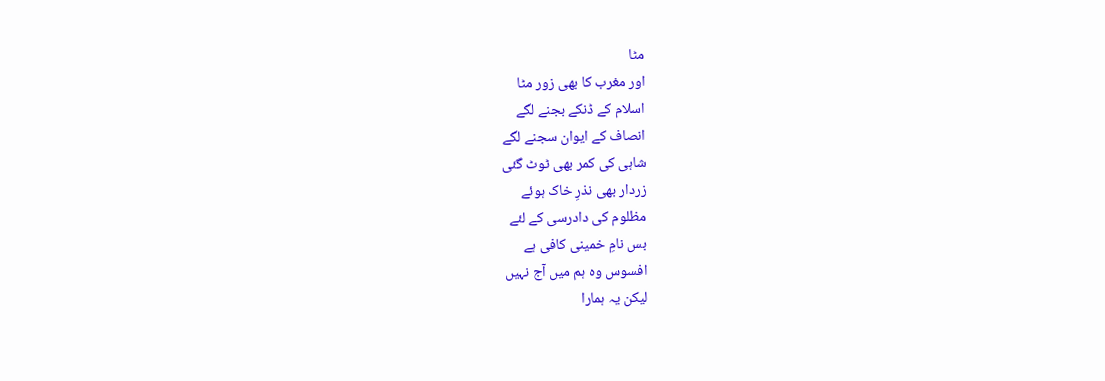مٹا
اور مغرب کا بھی زور مٹا
اسلام کے ڈنکے بجنے لگے
انصاف کے ایوان سجنے لگے
شاہی کی کمر بھی ٹوٹ گئی
زردار بھی نذرِ خاک ہوئے
مظلوم کی دادرسی کے لئے
بس نامِ خمینی کافی ہے
افسوس وہ ہم میں آج نہیں
لیکن یہ ہمارا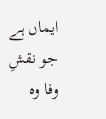ایماں ہے
جو نقشِ وفا وہ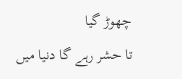چھوڑ گیا
تا حشر رہے گا دنیا میں